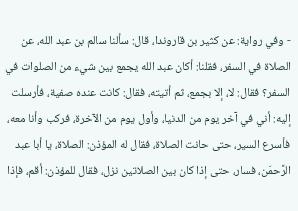- وفي رواية: عن كثير بن قاروندا، قال: سألنا سالم بن عبد الله، عن الصلاة في السفر، فقلنا: أكان عبد الله يجمع بين شيء من الصلوات في السفر؟ فقال: لا، إلا بجمع، ثم أتيته، فقال: كانت عنده صفية، فأرسلت إليه: أني في آخر يوم من الدنيا، وأول يوم من الآخرة، فركب وأنا معه، فأسرع السير، حتى حانت الصلاة، فقال له المؤذن: الصلاة، يا أبا عبد الرَّحمَن، فسار، حتى إذا كان بين الصلاتين نزل، فقال للمؤذن: أقم، فإذا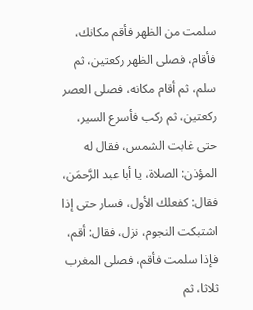سلمت من الظهر فأقم مكانك، فأقام، فصلى الظهر ركعتين، ثم سلم، ثم أقام مكانه، فصلى العصر ركعتين، ثم ركب فأسرع السير، حتى غابت الشمس، فقال له المؤذن: الصلاة، يا أبا عبد الرَّحمَن، فقال: كفعلك الأول، فسار حتى إذا اشتبكت النجوم، نزل، فقال: أقم، فإذا سلمت فأقم، فصلى المغرب ثلاثا، ثم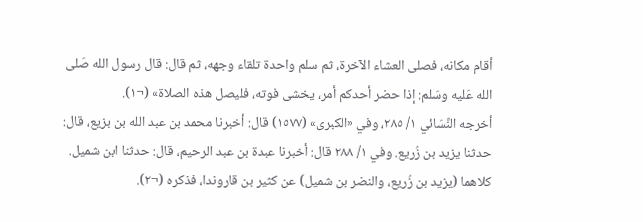أقام مكانه، فصلى العشاء الآخرة، ثم سلم واحدة تلقاء وجهه، ثم قال: قال رسول الله صَلى الله عَليه وسَلم: إذا حضر أحدكم أمر، يخشى فوته، فليصل هذه الصلاة» (¬١).
أخرجه النَّسَائي ١/ ٢٨٥، وفي «الكبرى» (١٥٧٧) قال: أخبرنا محمد بن عبد الله بن بزيع، قال: حدثنا يزيد بن زُريع. وفي ١/ ٢٨٨ قال: أخبرنا عبدة بن عبد الرحيم، قال: حدثنا ابن شميل.
كلاهما (يزيد بن زُريع، والنضر بن شميل) عن كثير بن قاروندا، فذكره (¬٢).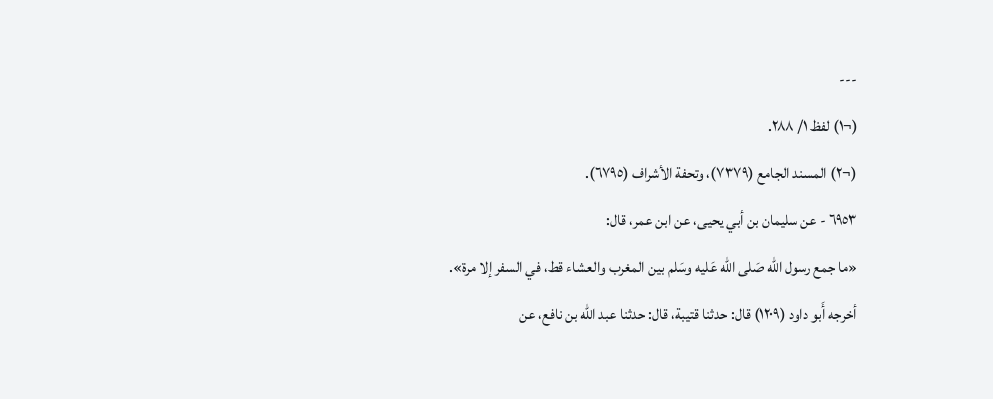---
(¬١) لفظ ١/ ٢٨٨.
(¬٢) المسند الجامع (٧٣٧٩)، وتحفة الأشراف (٦٧٩٥).
٦٩٥٣ - عن سليمان بن أبي يحيى، عن ابن عمر، قال:
«ما جمع رسول الله صَلى الله عَليه وسَلم بين المغرب والعشاء قط، في السفر إلا مرة».
أخرجه أَبو داود (١٢٠٩) قال: حدثنا قتيبة، قال: حدثنا عبد الله بن نافع، عن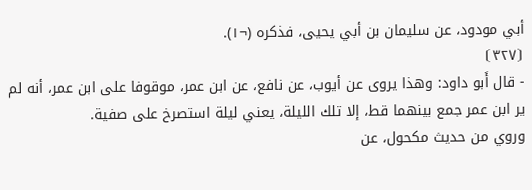أبي مودود، عن سليمان بن أبي يحيى، فذكره (¬١).
⦗٣٢٧⦘
- قال أَبو داود: وهذا يروى عن أيوب، عن نافع، عن ابن عمر، موقوفا على ابن عمر، أنه لم ير ابن عمر جمع بينهما قط، إلا تلك الليلة، يعني ليلة استصرخ على صفية.
وروي من حديث مكحول، عن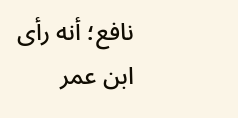نافع؛ أنه رأى ابن عمر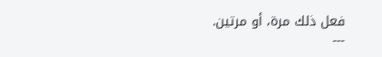فعل ذلك مرة، أو مرتين.
---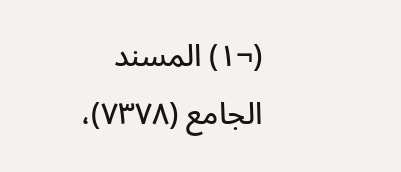(¬١) المسند الجامع (٧٣٧٨)،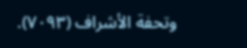وتحفة الأشراف (٧٠٩٣).